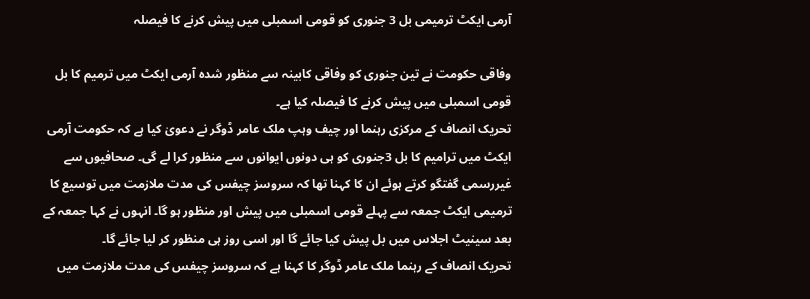آرمی ایکٹ ترمیمی بل 3 جنوری کو قومی اسمبلی میں پیش کرنے کا فیصلہ

وفاقی حکومت نے تین جنوری کو وفاقی کابینہ سے منظور شدہ آرمی ایکٹ میں ترمیم کا بل قومی اسمبلی میں پیش کرنے کا فیصلہ کیا ہے۔
تحریک انصاف کے مرکزی رہنما اور چیف وہپ ملک عامر ڈوگر نے دعویٰ کیا ہے کہ حکومت آرمی ایکٹ میں ترامیم کا بل 3جنوری کو ہی دونوں ایوانوں سے منظور کرا لے گی۔ صحافیوں سے غیررسمی گفتگو کرتے ہوئے ان کا کہنا تھا کہ سروسز چیفس کی مدت ملازمت میں توسیع کا ترمیمی ایکٹ جمعہ سے پہلے قومی اسمبلی میں پیش اور منظور ہو گا۔ انہوں نے کہا جمعہ کے بعد سینیٹ اجلاس میں بل پیش کیا جائے گا اور اسی روز ہی منظور کر لیا جائے گا۔
تحریک انصاف کے رہنما ملک عامر ڈوگر کا کہنا ہے کہ سروسز چیفس کی مدت ملازمت میں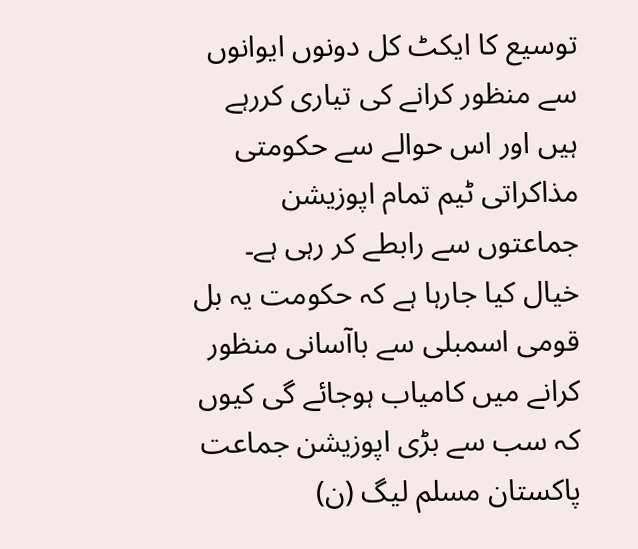توسیع کا ایکٹ کل دونوں ایوانوں سے منظور کرانے کی تیاری کررہے ہیں اور اس حوالے سے حکومتی مذاکراتی ٹیم تمام اپوزیشن جماعتوں سے رابطے کر رہی ہے۔
خیال کیا جارہا ہے کہ حکومت یہ بل قومی اسمبلی سے باآسانی منظور کرانے میں کامیاب ہوجائے گی کیوں کہ سب سے بڑی اپوزیشن جماعت پاکستان مسلم لیگ (ن)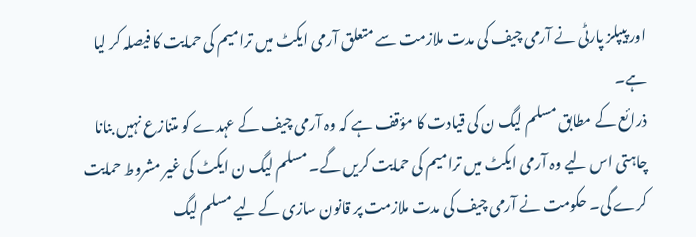اور پیپلز پارٹی نے آرمی چیف کی مدت ملازمت سے متعلق آرمی ایکٹ میں ترامیم کی حمایت کا فیصلہ کر لیا ہے۔
ذرائع کے مطابق مسلم لیگ ن کی قیادت کا مؤقف ہے کہ وہ آرمی چیف کے عہدے کو متنازع نہیں بنانا چاہتی اس لیے وہ آرمی ایکٹ میں ترامیم کی حمایت کریں گے۔ مسلم لیگ ن ایکٹ کی غیر مشروط حمایت کرے گی۔ حکومت نے آرمی چیف کی مدت ملازمت پر قانون سازی کے لیے مسلم لیگ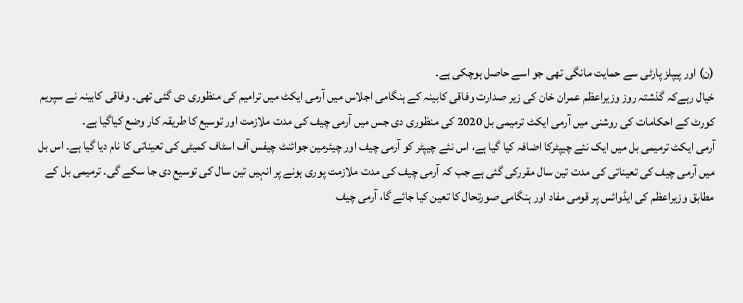(ن) اور پیپلز پارٹی سے حمایت مانگی تھی جو اسے حاصل ہوچکی ہے۔
خیال رہےکہ گذشتہ روز وزیراعظم عمران خان کی زیر صدارت وفاقی کابینہ کے ہنگامی اجلاس میں آرمی ایکٹ میں ترامیم کی منظوری دی گئی تھی۔ وفاقی کابینہ نے سپریم کورٹ کے احکامات کی روشنی میں آرمی ایکٹ ترمیمی بل 2020 کی منظوری دی جس میں آرمی چیف کی مدت ملازمت اور توسیع کا طریقہ کار وضع کیاگیا ہے۔
آرمی ایکٹ ترمیمی بل میں ایک نئے چیپٹرکا اضافہ کیا گیا ہے، اس نئے چیپٹر کو آرمی چیف اور چیئرمین جوائنٹ چیفس آف اسٹاف کمیٹی کی تعیناتی کا نام دیا گیا ہے۔ اس بل میں آرمی چیف کی تعیناتی کی مدت تین سال مقررکی گئی ہے جب کہ آرمی چیف کی مدت ملازمت پوری ہونے پر انہیں تین سال کی توسیع دی جا سکے گی۔ ترمیمی بل کے مطابق وزیراعظم کی ایڈوائس پر قومی مفاد اور ہنگامی صورتحال کا تعین کیا جائے گا، آرمی چیف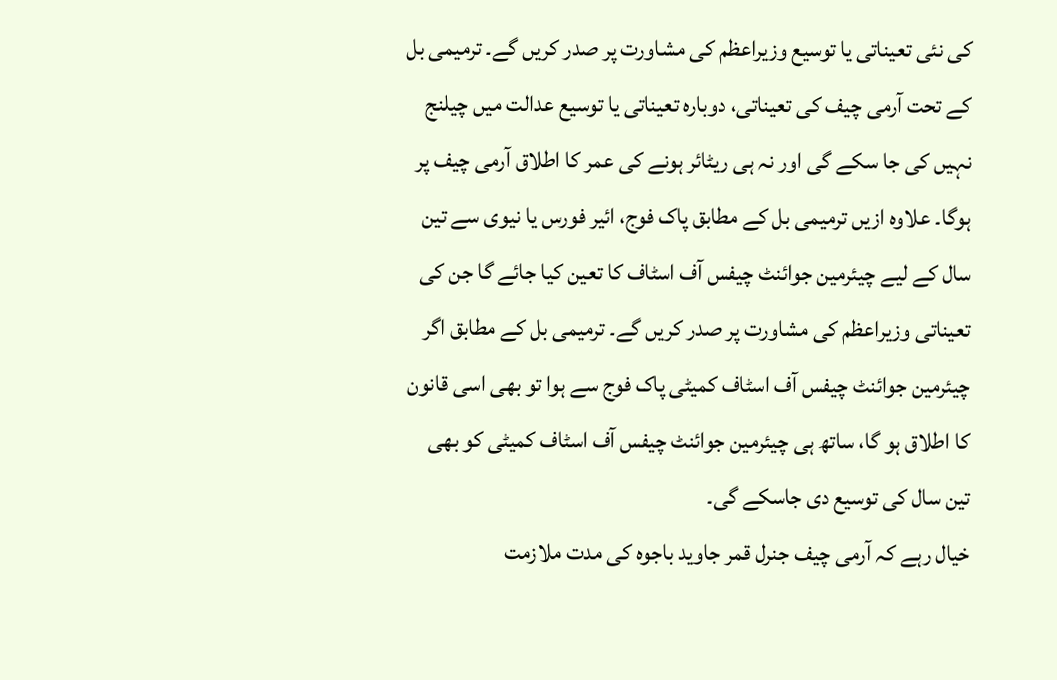کی نئی تعیناتی یا توسیع وزیراعظم کی مشاورت پر صدر کریں گے۔ ترمیمی بل کے تحت آرمی چیف کی تعیناتی، دوبارہ تعیناتی یا توسیع عدالت میں چیلنج نہیں کی جا سکے گی اور نہ ہی ریٹائر ہونے کی عمر کا اطلاق آرمی چیف پر ہوگا۔ علاوہ ازیں ترمیمی بل کے مطابق پاک فوج، ائیر فورس یا نیوی سے تین سال کے لیے چیئرمین جوائنٹ چیفس آف اسٹاف کا تعین کیا جائے گا جن کی تعیناتی وزیراعظم کی مشاورت پر صدر کریں گے۔ ترمیمی بل کے مطابق اگر چیئرمین جوائنٹ چیفس آف اسٹاف کمیٹی پاک فوج سے ہوا تو بھی اسی قانون کا اطلاق ہو گا، ساتھ ہی چیئرمین جوائنٹ چیفس آف اسٹاف کمیٹی کو بھی تین سال کی توسیع دی جاسکے گی۔
خیال رہے کہ آرمی چیف جنرل قمر جاوید باجوہ کی مدت ملازمت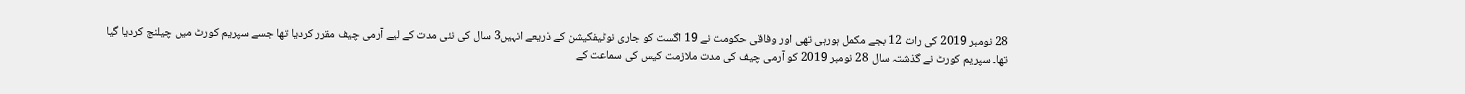28 نومبر 2019 کی رات 12 بجے مکمل ہورہی تھی اور وفاقی حکومت نے 19 اگست کو جاری نوٹیفکیشن کے ذریعے انہیں3 سال کی نئی مدت کے لیے آرمی چیف مقرر کردیا تھا جسے سپریم کورٹ میں چیلنج کردیا گیا تھا۔ سپریم کورٹ نے گذشتہ سال 28 نومبر 2019 کو آرمی چیف کی مدت ملازمت کیس کی سماعت کے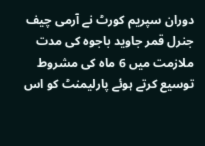دوران سپریم کورٹ نے آرمی چیف جنرل قمر جاوید باجوہ کی مدت ملازمت میں 6 ماہ کی مشروط توسیع کرتے ہوئے پارلیمنٹ کو اس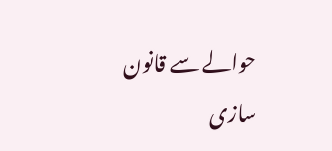حوالے سے قانون سازی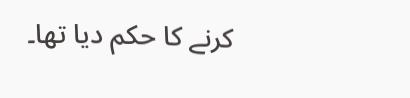کرنے کا حکم دیا تھا۔